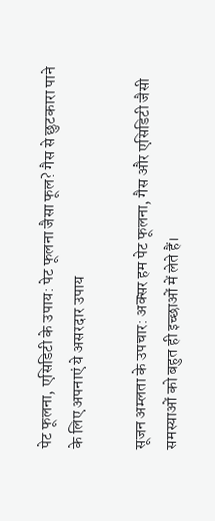पेट फूलना, एसिडिटी के उपाय: पेट फूलना जैसा फूल? गैस से छुटकारा पाने के लिए अपनाएं ये असरदार उपाय

सूजन अम्लता के उपचार: अक्सर हम पेट फूलना, गैस और एसिडिटी जैसी समस्याओं को बहुत ही इच्छाओं में लेते हैं।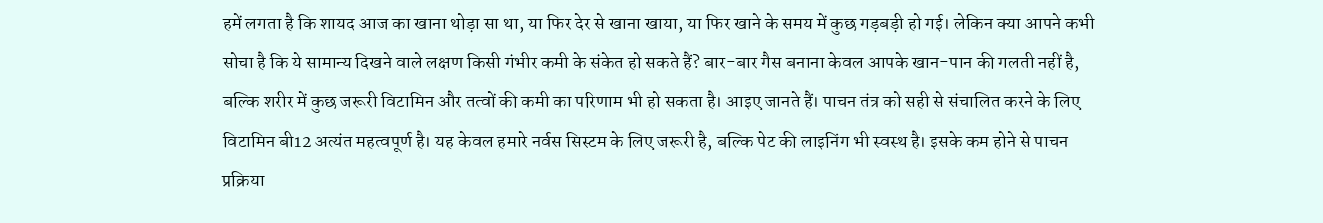हमें लगता है कि शायद आज का खाना थोड़ा सा था, या फिर देर से खाना खाया, या फिर खाने के समय में कुछ गड़बड़ी हो गई। लेकिन क्या आपने कभी सोचा है कि ये सामान्य दिखने वाले लक्षण किसी गंभीर कमी के संकेत हो सकते हैं? बार-बार गैस बनाना केवल आपके खान-पान की गलती नहीं है, बल्कि शरीर में कुछ जरूरी विटामिन और तत्वों की कमी का परिणाम भी हो सकता है। आइए जानते हैं। पाचन तंत्र को सही से संचालित करने के लिए विटामिन बी12 अत्यंत महत्वपूर्ण है। यह केवल हमारे नर्वस सिस्टम के लिए जरूरी है, बल्कि पेट की लाइनिंग भी स्वस्थ है। इसके कम होने से पाचन प्रक्रिया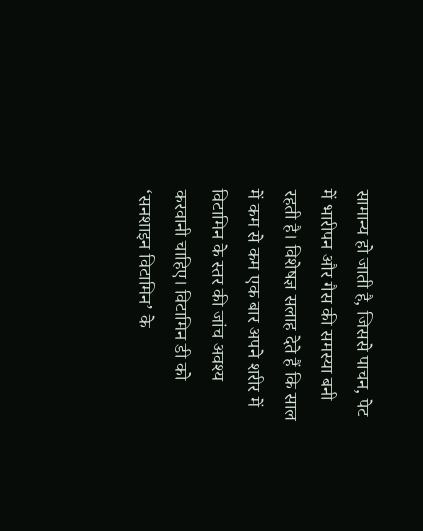सामान्य हो जाती है, जिससे पाचन, पेट में भारीपन और गैस की समस्या बनी रहती है। विशेषज्ञ सलाह देते हैं कि साल में कम से कम एक बार अपने शरीर में विटामिन के स्तर की जांच अवश्य करवानी चाहिए। विटामिन डी को ‘सनशाइन विटामिन’ के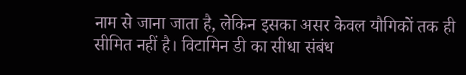नाम से जाना जाता है, लेकिन इसका असर केवल यौगिकों तक ही सीमित नहीं है। विटामिन डी का सीधा संबंध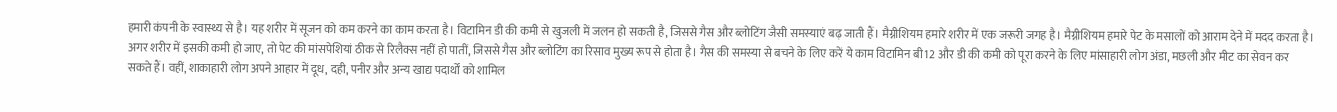हमारी कंपनी के स्वास्थ्य से है। यह शरीर में सूजन को कम करने का काम करता है। विटामिन डी की कमी से खुजली में जलन हो सकती है, जिससे गैस और ब्लोटिंग जैसी समस्याएं बढ़ जाती हैं। मैग्नीशियम हमारे शरीर में एक जरूरी जगह है। मैग्नीशियम हमारे पेट के मसालों को आराम देने में मदद करता है। अगर शरीर में इसकी कमी हो जाए, तो पेट की मांसपेशियां ठीक से रिलैक्स नहीं हो पातीं, जिससे गैस और ब्लोटिंग का रिसाव मुख्य रूप से होता है। गैस की समस्या से बचने के लिए करें ये काम विटामिन बी12 और डी की कमी को पूरा करने के लिए मांसाहारी लोग अंडा, मछली और मीट का सेवन कर सकते हैं। वहीं, शाकाहारी लोग अपने आहार में दूध, दही, पनीर और अन्य खाद्य पदार्थों को शामिल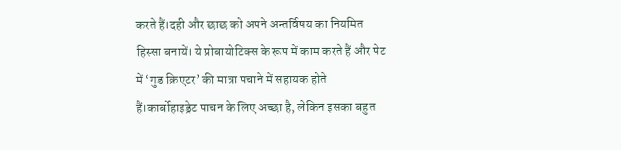करते हैं।दही और छाछ को अपने अन्तर्विषय का नियमित हिस्सा बनायें। ये प्रोबायोटिक्स के रूप में काम करते हैं और पेट में ‘गुड क्रिएटर’ की मात्रा पचाने में सहायक होते हैं।कार्बोहाइड्रेट पाचन के लिए अच्छा है, लेकिन इसका बहुत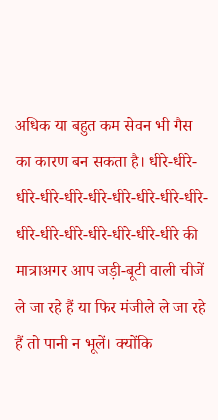अधिक या बहुत कम सेवन भी गैस का कारण बन सकता है। धीरे-धीरे-धीरे-धीरे-धीरे-धीरे-धीरे-धीरे-धीरे-धीरे-धीरे-धीरे-धीरे-धीरे-धीरे-धीरे-धीरे की मात्राअगर आप जड़ी-बूटी वाली चीजें ले जा रहे हैं या फिर मंजीले ले जा रहे हैं तो पानी न भूलें। क्योंकि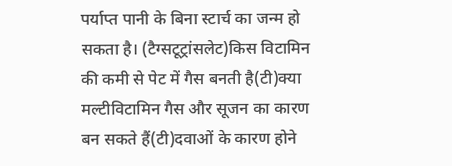पर्याप्त पानी के बिना स्टार्च का जन्म हो सकता है। (टैग्सटूट्रांसलेट)किस विटामिन की कमी से पेट में गैस बनती है(टी)क्या मल्टीविटामिन गैस और सूजन का कारण बन सकते हैं(टी)दवाओं के कारण होने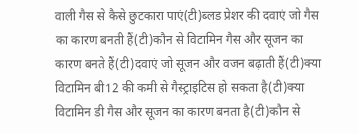वाली गैस से कैसे छुटकारा पाएं(टी)ब्लड प्रेशर की दवाएं जो गैस का कारण बनती हैं(टी)कौन से विटामिन गैस और सूजन का कारण बनते हैं(टी)दवाएं जो सूजन और वजन बढ़ाती हैं(टी)क्या विटामिन बी12 की कमी से गैस्ट्राइटिस हो सकता है(टी)क्या विटामिन डी गैस और सूजन का कारण बनता है(टी)कौन से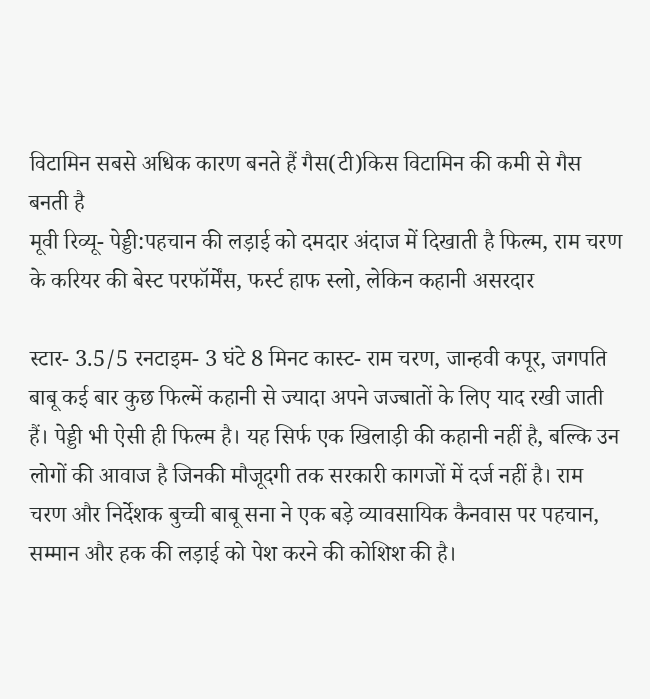विटामिन सबसे अधिक कारण बनते हैं गैस(टी)किस विटामिन की कमी से गैस बनती है
मूवी रिव्यू- पेड्डी:पहचान की लड़ाई को दमदार अंदाज में दिखाती है फिल्म, राम चरण के करियर की बेस्ट परफॉर्मेंस, फर्स्ट हाफ स्लो, लेकिन कहानी असरदार

स्टार- 3.5/5 रनटाइम- 3 घंटे 8 मिनट कास्ट- राम चरण, जान्हवी कपूर, जगपति बाबू कई बार कुछ फिल्में कहानी से ज्यादा अपने जज्बातों के लिए याद रखी जाती हैं। पेड्डी भी ऐसी ही फिल्म है। यह सिर्फ एक खिलाड़ी की कहानी नहीं है, बल्कि उन लोगों की आवाज है जिनकी मौजूदगी तक सरकारी कागजों में दर्ज नहीं है। राम चरण और निर्देशक बुच्ची बाबू सना ने एक बड़े व्यावसायिक कैनवास पर पहचान, सम्मान और हक की लड़ाई को पेश करने की कोशिश की है।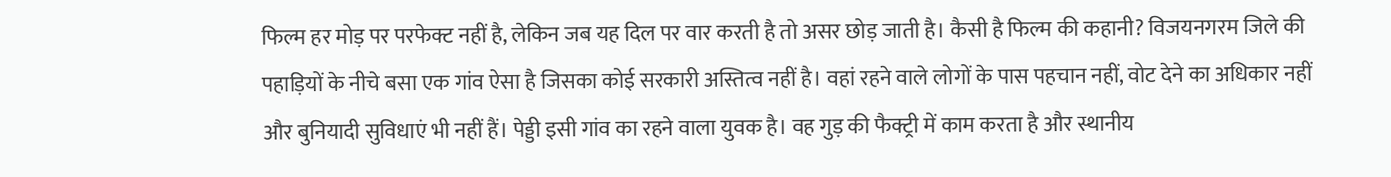फिल्म हर मोड़ पर परफेक्ट नहीं है, लेकिन जब यह दिल पर वार करती है तो असर छोड़ जाती है। कैसी है फिल्म की कहानी? विजयनगरम जिले की पहाड़ियों के नीचे बसा एक गांव ऐसा है जिसका कोई सरकारी अस्तित्व नहीं है। वहां रहने वाले लोगों के पास पहचान नहीं, वोट देने का अधिकार नहीं और बुनियादी सुविधाएं भी नहीं हैं। पेड्डी इसी गांव का रहने वाला युवक है। वह गुड़ की फैक्ट्री में काम करता है और स्थानीय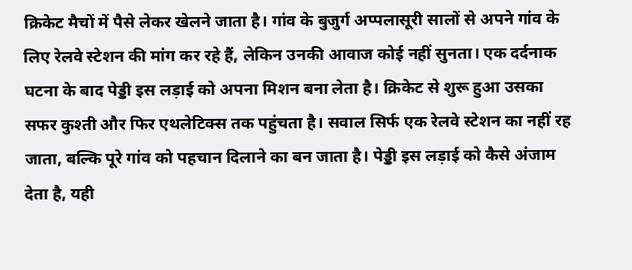क्रिकेट मैचों में पैसे लेकर खेलने जाता है। गांव के बुजुर्ग अप्पलासूरी सालों से अपने गांव के लिए रेलवे स्टेशन की मांग कर रहे हैं, लेकिन उनकी आवाज कोई नहीं सुनता। एक दर्दनाक घटना के बाद पेड्डी इस लड़ाई को अपना मिशन बना लेता है। क्रिकेट से शुरू हुआ उसका सफर कुश्ती और फिर एथलेटिक्स तक पहुंचता है। सवाल सिर्फ एक रेलवे स्टेशन का नहीं रह जाता, बल्कि पूरे गांव को पहचान दिलाने का बन जाता है। पेड्डी इस लड़ाई को कैसे अंजाम देता है, यही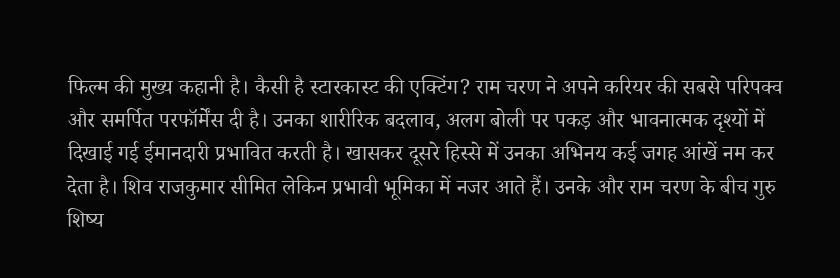फिल्म की मुख्य कहानी है। कैसी है स्टारकास्ट की एक्टिंग? राम चरण ने अपने करियर की सबसे परिपक्व और समर्पित परफॉर्मेंस दी है। उनका शारीरिक बदलाव, अलग बोली पर पकड़ और भावनात्मक दृश्यों में दिखाई गई ईमानदारी प्रभावित करती है। खासकर दूसरे हिस्से में उनका अभिनय कई जगह आंखें नम कर देता है। शिव राजकुमार सीमित लेकिन प्रभावी भूमिका में नजर आते हैं। उनके और राम चरण के बीच गुरु शिष्य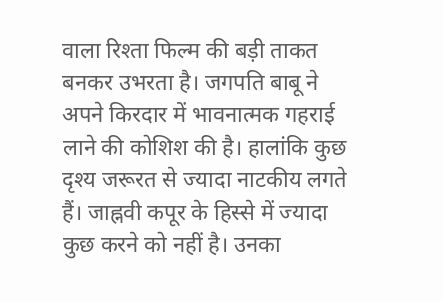वाला रिश्ता फिल्म की बड़ी ताकत बनकर उभरता है। जगपति बाबू ने अपने किरदार में भावनात्मक गहराई लाने की कोशिश की है। हालांकि कुछ दृश्य जरूरत से ज्यादा नाटकीय लगते हैं। जाह्नवी कपूर के हिस्से में ज्यादा कुछ करने को नहीं है। उनका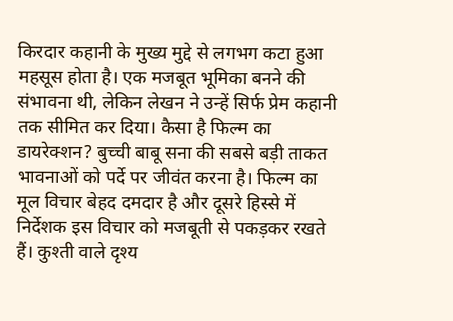किरदार कहानी के मुख्य मुद्दे से लगभग कटा हुआ महसूस होता है। एक मजबूत भूमिका बनने की संभावना थी, लेकिन लेखन ने उन्हें सिर्फ प्रेम कहानी तक सीमित कर दिया। कैसा है फिल्म का डायरेक्शन? बुच्ची बाबू सना की सबसे बड़ी ताकत भावनाओं को पर्दे पर जीवंत करना है। फिल्म का मूल विचार बेहद दमदार है और दूसरे हिस्से में निर्देशक इस विचार को मजबूती से पकड़कर रखते हैं। कुश्ती वाले दृश्य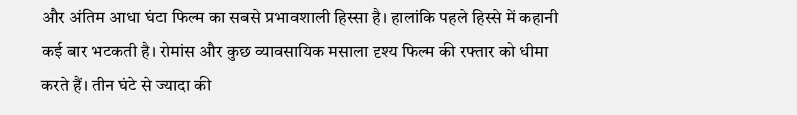और अंतिम आधा घंटा फिल्म का सबसे प्रभावशाली हिस्सा है। हालांकि पहले हिस्से में कहानी कई बार भटकती है। रोमांस और कुछ व्यावसायिक मसाला दृश्य फिल्म की रफ्तार को धीमा करते हैं। तीन घंटे से ज्यादा की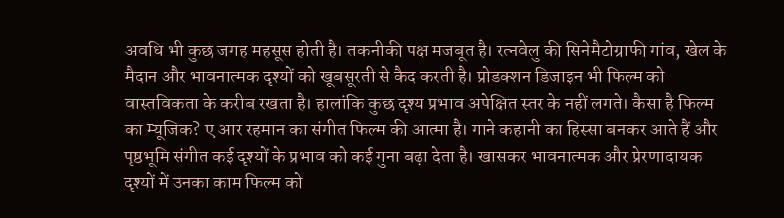अवधि भी कुछ जगह महसूस होती है। तकनीकी पक्ष मजबूत है। रत्नवेलु की सिनेमैटोग्राफी गांव, खेल के मैदान और भावनात्मक दृश्यों को खूबसूरती से कैद करती है। प्रोडक्शन डिजाइन भी फिल्म को वास्तविकता के करीब रखता है। हालांकि कुछ दृश्य प्रभाव अपेक्षित स्तर के नहीं लगते। कैसा है फिल्म का म्यूजिक? ए आर रहमान का संगीत फिल्म की आत्मा है। गाने कहानी का हिस्सा बनकर आते हैं और पृष्ठभूमि संगीत कई दृश्यों के प्रभाव को कई गुना बढ़ा देता है। खासकर भावनात्मक और प्रेरणादायक दृश्यों में उनका काम फिल्म को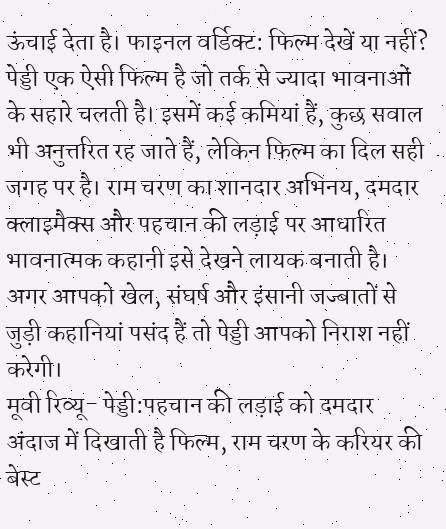ऊंचाई देता है। फाइनल वर्डिक्ट: फिल्म देखें या नहीं? पेड्डी एक ऐसी फिल्म है जो तर्क से ज्यादा भावनाओं के सहारे चलती है। इसमें कई कमियां हैं, कुछ सवाल भी अनुत्तरित रह जाते हैं, लेकिन फिल्म का दिल सही जगह पर है। राम चरण का शानदार अभिनय, दमदार क्लाइमैक्स और पहचान की लड़ाई पर आधारित भावनात्मक कहानी इसे देखने लायक बनाती है। अगर आपको खेल, संघर्ष और इंसानी जज्बातों से जुड़ी कहानियां पसंद हैं तो पेड्डी आपको निराश नहीं करेगी।
मूवी रिव्यू- पेड्डी:पहचान की लड़ाई को दमदार अंदाज में दिखाती है फिल्म, राम चरण के करियर की बेस्ट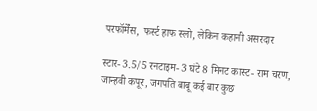परफॉर्मेंस, फर्स्ट हाफ स्लो, लेकिन कहानी असरदार

स्टार- 3.5/5 रनटाइम- 3 घंटे 8 मिनट कास्ट- राम चरण, जान्हवी कपूर, जगपति बाबू कई बार कुछ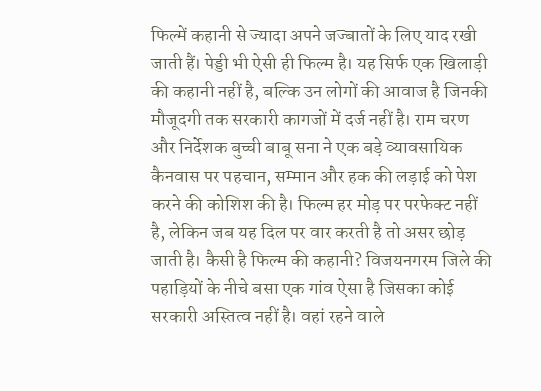फिल्में कहानी से ज्यादा अपने जज्बातों के लिए याद रखी जाती हैं। पेड्डी भी ऐसी ही फिल्म है। यह सिर्फ एक खिलाड़ी की कहानी नहीं है, बल्कि उन लोगों की आवाज है जिनकी मौजूदगी तक सरकारी कागजों में दर्ज नहीं है। राम चरण और निर्देशक बुच्ची बाबू सना ने एक बड़े व्यावसायिक कैनवास पर पहचान, सम्मान और हक की लड़ाई को पेश करने की कोशिश की है। फिल्म हर मोड़ पर परफेक्ट नहीं है, लेकिन जब यह दिल पर वार करती है तो असर छोड़ जाती है। कैसी है फिल्म की कहानी? विजयनगरम जिले की पहाड़ियों के नीचे बसा एक गांव ऐसा है जिसका कोई सरकारी अस्तित्व नहीं है। वहां रहने वाले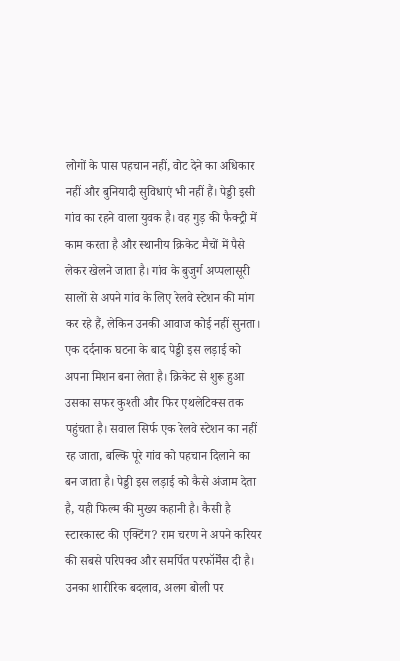लोगों के पास पहचान नहीं, वोट देने का अधिकार नहीं और बुनियादी सुविधाएं भी नहीं हैं। पेड्डी इसी गांव का रहने वाला युवक है। वह गुड़ की फैक्ट्री में काम करता है और स्थानीय क्रिकेट मैचों में पैसे लेकर खेलने जाता है। गांव के बुजुर्ग अप्पलासूरी सालों से अपने गांव के लिए रेलवे स्टेशन की मांग कर रहे हैं, लेकिन उनकी आवाज कोई नहीं सुनता। एक दर्दनाक घटना के बाद पेड्डी इस लड़ाई को अपना मिशन बना लेता है। क्रिकेट से शुरू हुआ उसका सफर कुश्ती और फिर एथलेटिक्स तक पहुंचता है। सवाल सिर्फ एक रेलवे स्टेशन का नहीं रह जाता, बल्कि पूरे गांव को पहचान दिलाने का बन जाता है। पेड्डी इस लड़ाई को कैसे अंजाम देता है, यही फिल्म की मुख्य कहानी है। कैसी है स्टारकास्ट की एक्टिंग? राम चरण ने अपने करियर की सबसे परिपक्व और समर्पित परफॉर्मेंस दी है। उनका शारीरिक बदलाव, अलग बोली पर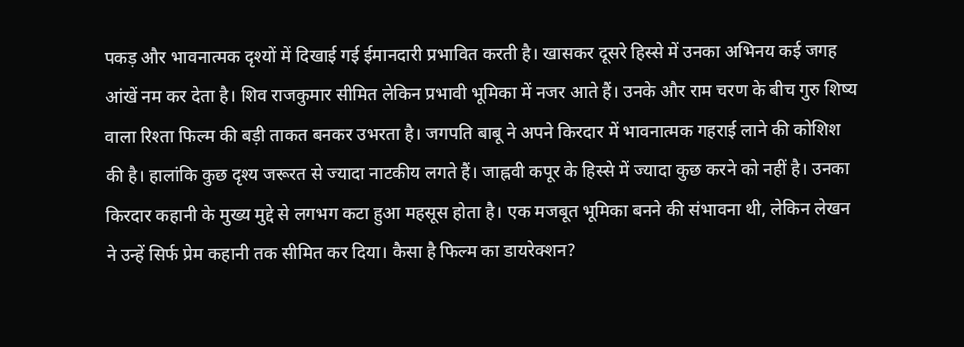पकड़ और भावनात्मक दृश्यों में दिखाई गई ईमानदारी प्रभावित करती है। खासकर दूसरे हिस्से में उनका अभिनय कई जगह आंखें नम कर देता है। शिव राजकुमार सीमित लेकिन प्रभावी भूमिका में नजर आते हैं। उनके और राम चरण के बीच गुरु शिष्य वाला रिश्ता फिल्म की बड़ी ताकत बनकर उभरता है। जगपति बाबू ने अपने किरदार में भावनात्मक गहराई लाने की कोशिश की है। हालांकि कुछ दृश्य जरूरत से ज्यादा नाटकीय लगते हैं। जाह्नवी कपूर के हिस्से में ज्यादा कुछ करने को नहीं है। उनका किरदार कहानी के मुख्य मुद्दे से लगभग कटा हुआ महसूस होता है। एक मजबूत भूमिका बनने की संभावना थी, लेकिन लेखन ने उन्हें सिर्फ प्रेम कहानी तक सीमित कर दिया। कैसा है फिल्म का डायरेक्शन?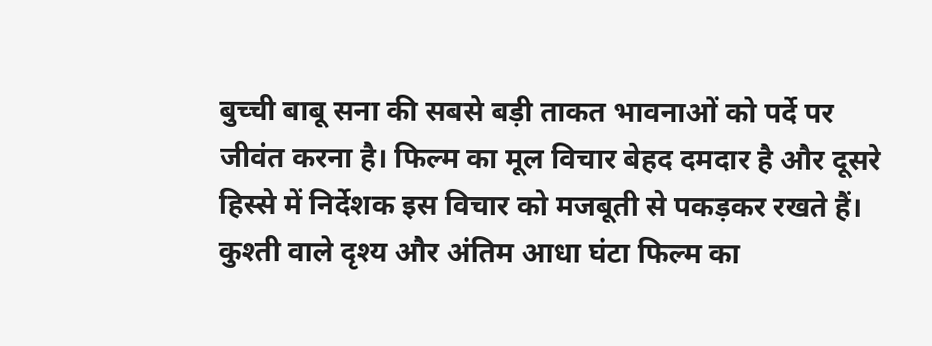बुच्ची बाबू सना की सबसे बड़ी ताकत भावनाओं को पर्दे पर जीवंत करना है। फिल्म का मूल विचार बेहद दमदार है और दूसरे हिस्से में निर्देशक इस विचार को मजबूती से पकड़कर रखते हैं। कुश्ती वाले दृश्य और अंतिम आधा घंटा फिल्म का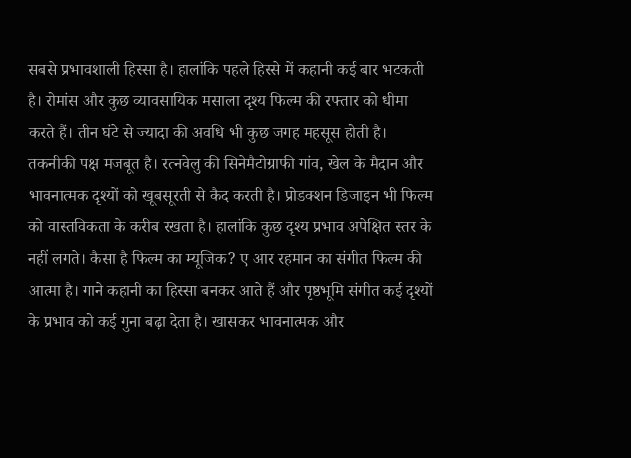सबसे प्रभावशाली हिस्सा है। हालांकि पहले हिस्से में कहानी कई बार भटकती है। रोमांस और कुछ व्यावसायिक मसाला दृश्य फिल्म की रफ्तार को धीमा करते हैं। तीन घंटे से ज्यादा की अवधि भी कुछ जगह महसूस होती है। तकनीकी पक्ष मजबूत है। रत्नवेलु की सिनेमैटोग्राफी गांव, खेल के मैदान और भावनात्मक दृश्यों को खूबसूरती से कैद करती है। प्रोडक्शन डिजाइन भी फिल्म को वास्तविकता के करीब रखता है। हालांकि कुछ दृश्य प्रभाव अपेक्षित स्तर के नहीं लगते। कैसा है फिल्म का म्यूजिक? ए आर रहमान का संगीत फिल्म की आत्मा है। गाने कहानी का हिस्सा बनकर आते हैं और पृष्ठभूमि संगीत कई दृश्यों के प्रभाव को कई गुना बढ़ा देता है। खासकर भावनात्मक और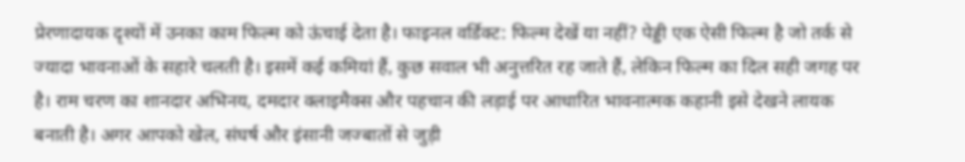प्रेरणादायक दृश्यों में उनका काम फिल्म को ऊंचाई देता है। फाइनल वर्डिक्ट: फिल्म देखें या नहीं? पेड्डी एक ऐसी फिल्म है जो तर्क से ज्यादा भावनाओं के सहारे चलती है। इसमें कई कमियां हैं, कुछ सवाल भी अनुत्तरित रह जाते हैं, लेकिन फिल्म का दिल सही जगह पर है। राम चरण का शानदार अभिनय, दमदार क्लाइमैक्स और पहचान की लड़ाई पर आधारित भावनात्मक कहानी इसे देखने लायक बनाती है। अगर आपको खेल, संघर्ष और इंसानी जज्बातों से जुड़ी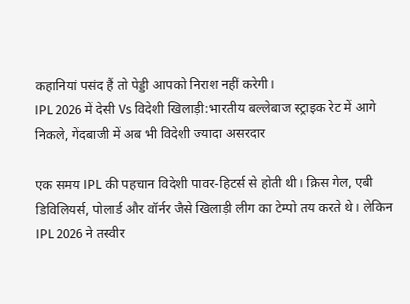कहानियां पसंद हैं तो पेड्डी आपको निराश नहीं करेगी।
IPL 2026 में देसी Vs विदेशी खिलाड़ी:भारतीय बल्लेबाज स्ट्राइक रेट में आगे निकले, गेंदबाजी में अब भी विदेशी ज्यादा असरदार

एक समय IPL की पहचान विदेशी पावर-हिटर्स से होती थी। क्रिस गेल, एबी डिविलियर्स, पोलार्ड और वॉर्नर जैसे खिलाड़ी लीग का टेम्पो तय करते थे। लेकिन IPL 2026 ने तस्वीर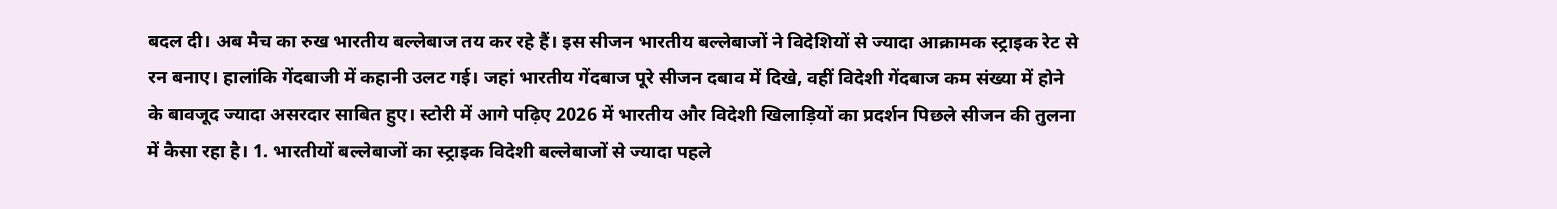बदल दी। अब मैच का रुख भारतीय बल्लेबाज तय कर रहे हैं। इस सीजन भारतीय बल्लेबाजों ने विदेशियों से ज्यादा आक्रामक स्ट्राइक रेट से रन बनाए। हालांकि गेंदबाजी में कहानी उलट गई। जहां भारतीय गेंदबाज पूरे सीजन दबाव में दिखे, वहीं विदेशी गेंदबाज कम संख्या में होने के बावजूद ज्यादा असरदार साबित हुए। स्टोरी में आगे पढ़िए 2026 में भारतीय और विदेशी खिलाड़ियों का प्रदर्शन पिछले सीजन की तुलना में कैसा रहा है। 1. भारतीयों बल्लेबाजों का स्ट्राइक विदेशी बल्लेबाजों से ज्यादा पहले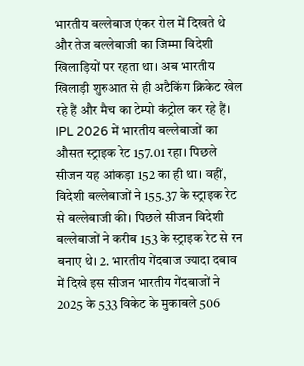भारतीय बल्लेबाज एंकर रोल में दिखते थे और तेज बल्लेबाजी का जिम्मा विदेशी खिलाड़ियों पर रहता था। अब भारतीय खिलाड़ी शुरुआत से ही अटैकिंग क्रिकेट खेल रहे हैं और मैच का टेम्पो कंट्रोल कर रहे हैं। IPL 2026 में भारतीय बल्लेबाजों का औसत स्ट्राइक रेट 157.01 रहा। पिछले सीजन यह आंकड़ा 152 का ही था। वहीं, विदेशी बल्लेबाजों ने 155.37 के स्ट्राइक रेट से बल्लेबाजी की। पिछले सीजन विदेशी बल्लेबाजों ने करीब 153 के स्ट्राइक रेट से रन बनाए थे। 2. भारतीय गेंदबाज ज्यादा दबाव में दिखे इस सीजन भारतीय गेंदबाजों ने 2025 के 533 विकेट के मुकाबले 506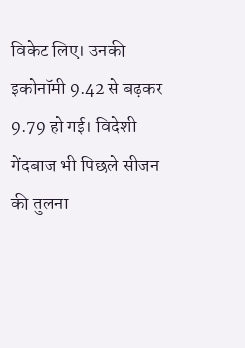विकेट लिए। उनकी इकोनॉमी 9.42 से बढ़कर 9.79 हो गई। विदेशी गेंदबाज भी पिछले सीजन की तुलना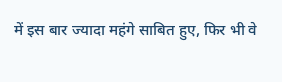में इस बार ज्यादा महंगे साबित हुए, फिर भी वे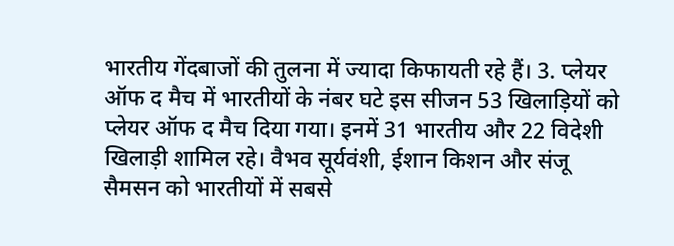भारतीय गेंदबाजों की तुलना में ज्यादा किफायती रहे हैं। 3. प्लेयर ऑफ द मैच में भारतीयों के नंबर घटे इस सीजन 53 खिलाड़ियों को प्लेयर ऑफ द मैच दिया गया। इनमें 31 भारतीय और 22 विदेशी खिलाड़ी शामिल रहे। वैभव सूर्यवंशी, ईशान किशन और संजू सैमसन को भारतीयों में सबसे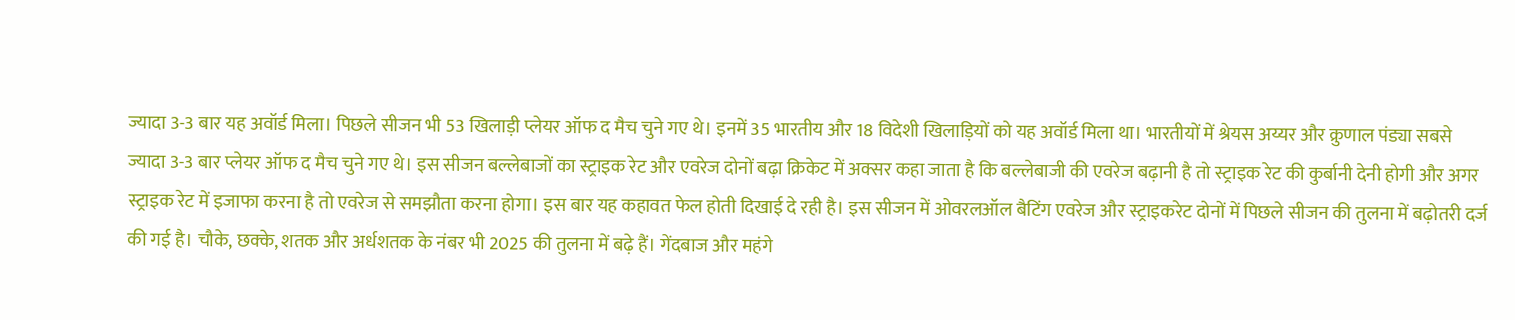ज्यादा 3-3 बार यह अवॉर्ड मिला। पिछले सीजन भी 53 खिलाड़ी प्लेयर ऑफ द मैच चुने गए थे। इनमें 35 भारतीय और 18 विदेशी खिलाड़ियों को यह अवॉर्ड मिला था। भारतीयों में श्रेयस अय्यर और क्रुणाल पंड्या सबसे ज्यादा 3-3 बार प्लेयर ऑफ द मैच चुने गए थे। इस सीजन बल्लेबाजों का स्ट्राइक रेट और एवरेज दोनों बढ़ा क्रिकेट में अक्सर कहा जाता है कि बल्लेबाजी की एवरेज बढ़ानी है तो स्ट्राइक रेट की कुर्बानी देनी होगी और अगर स्ट्राइक रेट में इजाफा करना है तो एवरेज से समझौता करना होगा। इस बार यह कहावत फेल होती दिखाई दे रही है। इस सीजन में ओवरलऑल बैटिंग एवरेज और स्ट्राइकरेट दोनों में पिछले सीजन की तुलना में बढ़ोतरी दर्ज की गई है। चौके, छक्के, शतक और अर्धशतक के नंबर भी 2025 की तुलना में बढ़े हैं। गेंदबाज और महंगे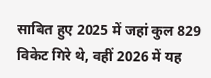साबित हुए 2025 में जहां कुल 829 विकेट गिरे थे, वहीं 2026 में यह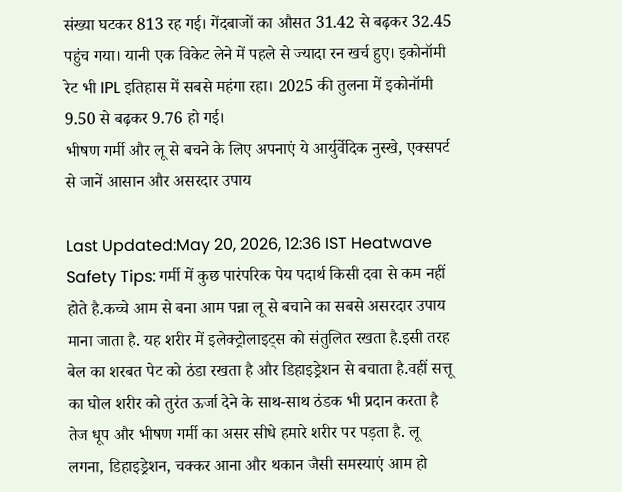संख्या घटकर 813 रह गई। गेंदबाजों का औसत 31.42 से बढ़कर 32.45 पहुंच गया। यानी एक विकेट लेने में पहले से ज्यादा रन खर्च हुए। इकोनॉमी रेट भी IPL इतिहास में सबसे महंगा रहा। 2025 की तुलना में इकोनॉमी 9.50 से बढ़कर 9.76 हो गई।
भीषण गर्मी और लू से बचने के लिए अपनाएं ये आर्युर्वेदिक नुस्खे, एक्सपर्ट से जानें आसान और असरदार उपाय

Last Updated:May 20, 2026, 12:36 IST Heatwave Safety Tips: गर्मी में कुछ पारंपरिक पेय पदार्थ किसी दवा से कम नहीं होते है.कच्चे आम से बना आम पन्ना लू से बचाने का सबसे असरदार उपाय माना जाता है. यह शरीर में इलेक्ट्रोलाइट्स को संतुलित रखता है.इसी तरह बेल का शरबत पेट को ठंडा रखता है और डिहाइड्रेशन से बचाता है.वहीं सत्तू का घोल शरीर को तुरंत ऊर्जा देने के साथ-साथ ठंडक भी प्रदान करता है तेज धूप और भीषण गर्मी का असर सीधे हमारे शरीर पर पड़ता है. लू लगना, डिहाइड्रेशन, चक्कर आना और थकान जैसी समस्याएं आम हो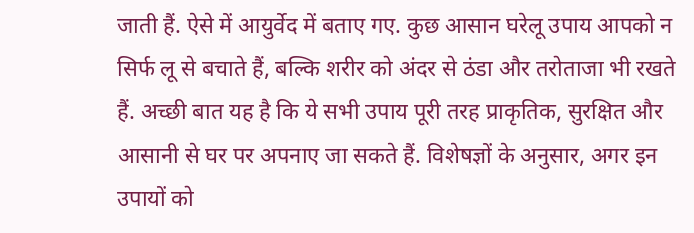जाती हैं. ऐसे में आयुर्वेद में बताए गए. कुछ आसान घरेलू उपाय आपको न सिर्फ लू से बचाते हैं, बल्कि शरीर को अंदर से ठंडा और तरोताजा भी रखते हैं. अच्छी बात यह है कि ये सभी उपाय पूरी तरह प्राकृतिक, सुरक्षित और आसानी से घर पर अपनाए जा सकते हैं. विशेषज्ञों के अनुसार, अगर इन उपायों को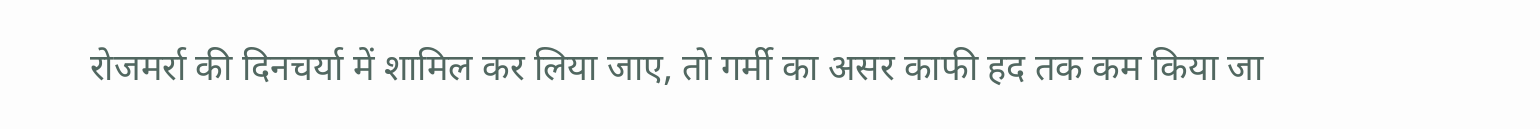रोजमर्रा की दिनचर्या में शामिल कर लिया जाए, तो गर्मी का असर काफी हद तक कम किया जा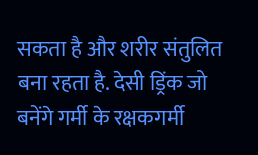सकता है और शरीर संतुलित बना रहता है. देसी ड्रिंक जो बनेंगे गर्मी के रक्षकगर्मी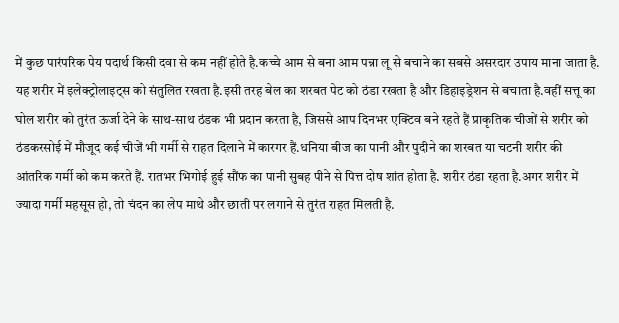में कुछ पारंपरिक पेय पदार्थ किसी दवा से कम नहीं होते है.कच्चे आम से बना आम पन्ना लू से बचाने का सबसे असरदार उपाय माना जाता है. यह शरीर में इलेक्ट्रोलाइट्स को संतुलित रखता है.इसी तरह बेल का शरबत पेट को ठंडा रखता है और डिहाइड्रेशन से बचाता है.वहीं सत्तू का घोल शरीर को तुरंत ऊर्जा देने के साथ-साथ ठंडक भी प्रदान करता है, जिससे आप दिनभर एक्टिव बने रहते हैं प्राकृतिक चीजों से शरीर को ठंडकरसोई में मौजूद कई चीजें भी गर्मी से राहत दिलाने में कारगर हैं.धनिया बीज का पानी और पुदीने का शरबत या चटनी शरीर की आंतरिक गर्मी को कम करते हैं. रातभर भिगोई हुई सौंफ का पानी सुबह पीने से पित्त दोष शांत होता है. शरीर ठंडा रहता है.अगर शरीर में ज्यादा गर्मी महसूस हो, तो चंदन का लेप माथे और छाती पर लगाने से तुरंत राहत मिलती है.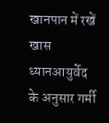खानपान में रखें खास ध्यानआयुर्वेद के अनुसार गर्मी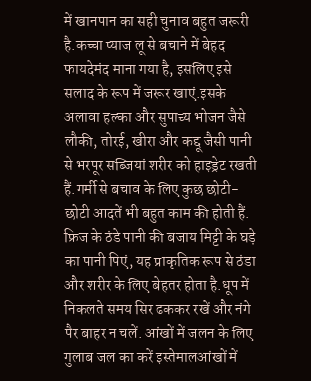में खानपान का सही चुनाव बहुत जरूरी है.कच्चा प्याज लू से बचाने में बेहद फायदेमंद माना गया है, इसलिए इसे सलाद के रूप में जरूर खाएं.इसके अलावा हल्का और सुपाच्य भोजन जैसे लौकी, तोरई, खीरा और कद्दू जैसी पानी से भरपूर सब्जियां शरीर को हाइड्रेट रखती हैं.गर्मी से बचाव के लिए कुछ छोटी-छोटी आदतें भी बहुत काम की होती हैं. फ्रिज के ठंडे पानी की बजाय मिट्टी के घड़े का पानी पिएं, यह प्राकृतिक रूप से ठंडा और शरीर के लिए बेहतर होता है.धूप में निकलते समय सिर ढककर रखें और नंगे पैर बाहर न चलें. आंखों में जलन के लिए गुलाब जल का करें इस्तेमालआंखों में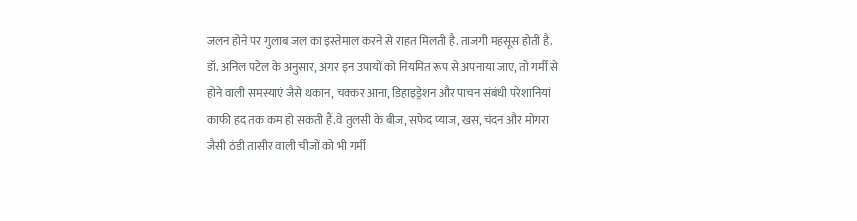जलन होने पर गुलाब जल का इस्तेमाल करने से राहत मिलती है. ताजगी महसूस होती है. डॉ. अनिल पटेल के अनुसार, अगर इन उपायों को नियमित रूप से अपनाया जाए, तो गर्मी से होने वाली समस्याएं जैसे थकान, चक्कर आना, डिहाइड्रेशन और पाचन संबंधी परेशानियां काफी हद तक कम हो सकती हैं.वे तुलसी के बीज, सफेद प्याज, खस, चंदन और मोगरा जैसी ठंडी तासीर वाली चीजों को भी गर्मी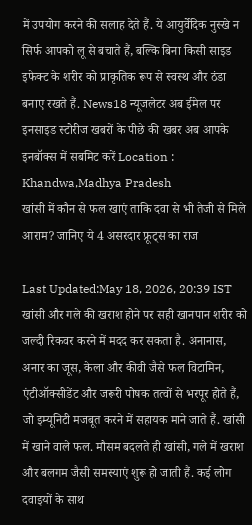में उपयोग करने की सलाह देते हैं. ये आयुर्वेदिक नुस्खे न सिर्फ आपको लू से बचाते हैं, बल्कि बिना किसी साइड इफेक्ट के शरीर को प्राकृतिक रूप से स्वस्थ और ठंडा बनाए रखते हैं. News18 न्यूजलेटर अब ईमेल पर इनसाइड स्टोरीज खबरों के पीछे की खबर अब आपके इनबॉक्स में सबमिट करें Location : Khandwa,Madhya Pradesh
खांसी में कौन से फल खाएं ताकि दवा से भी तेजी से मिले आराम? जानिए ये 4 असरदार फ्रूट्स का राज

Last Updated:May 18, 2026, 20:39 IST खांसी और गले की खराश होने पर सही खानपान शरीर को जल्दी रिकवर करने में मदद कर सकता है. अनानास, अनार का जूस, केला और कीवी जैसे फल विटामिन, एंटीऑक्सीडेंट और जरूरी पोषक तत्वों से भरपूर होते हैं, जो इम्यूनिटी मजबूत करने में सहायक माने जाते हैं. खांसी में खाने वाले फल. मौसम बदलते ही खांसी, गले में खराश और बलगम जैसी समस्याएं शुरू हो जाती हैं. कई लोग दवाइयों के साथ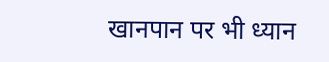खानपान पर भी ध्यान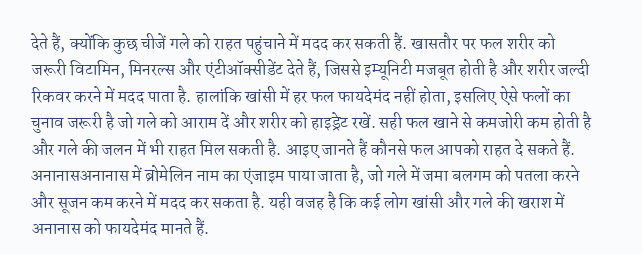देते हैं, क्योंकि कुछ चीजें गले को राहत पहुंचाने में मदद कर सकती हैं. खासतौर पर फल शरीर को जरूरी विटामिन, मिनरल्स और एंटीऑक्सीडेंट देते हैं, जिससे इम्यूनिटी मजबूत होती है और शरीर जल्दी रिकवर करने में मदद पाता है. हालांकि खांसी में हर फल फायदेमंद नहीं होता, इसलिए ऐसे फलों का चुनाव जरूरी है जो गले को आराम दें और शरीर को हाइड्रेट रखें. सही फल खाने से कमजोरी कम होती है और गले की जलन में भी राहत मिल सकती है. आइए जानते हैं कौनसे फल आपको राहत दे सकते हैं. अनानासअनानास में ब्रोमेलिन नाम का एंजाइम पाया जाता है, जो गले में जमा बलगम को पतला करने और सूजन कम करने में मदद कर सकता है. यही वजह है कि कई लोग खांसी और गले की खराश में अनानास को फायदेमंद मानते हैं.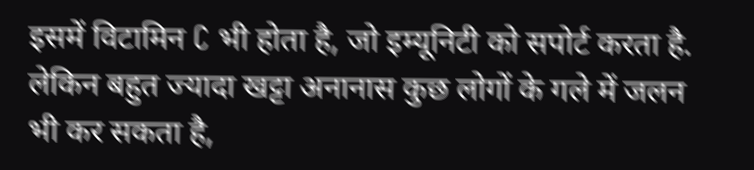इसमें विटामिन C भी होता है, जो इम्यूनिटी को सपोर्ट करता है. लेकिन बहुत ज्यादा खट्टा अनानास कुछ लोगों के गले में जलन भी कर सकता है,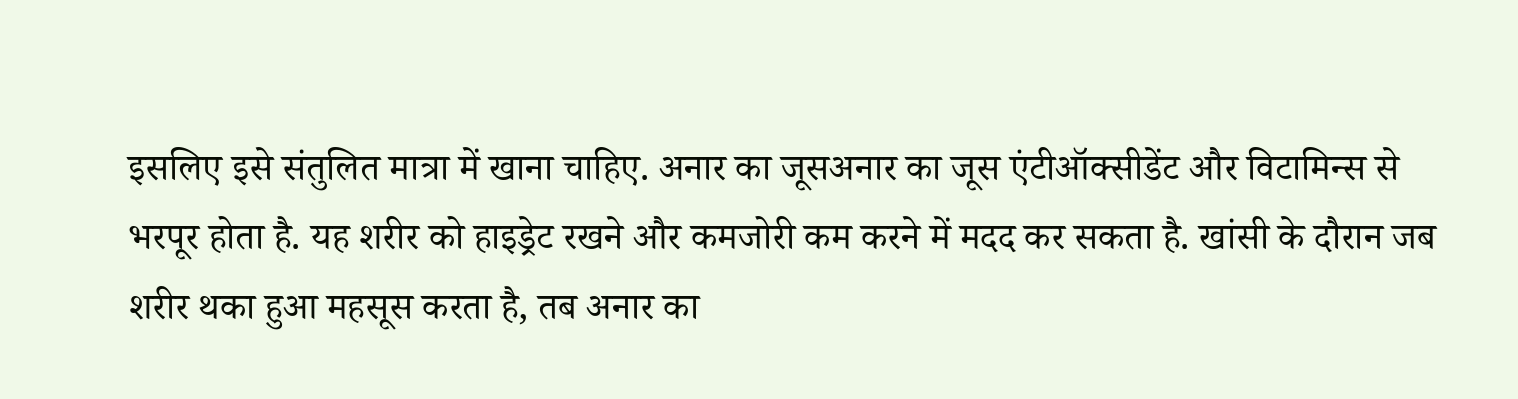इसलिए इसे संतुलित मात्रा में खाना चाहिए. अनार का जूसअनार का जूस एंटीऑक्सीडेंट और विटामिन्स से भरपूर होता है. यह शरीर को हाइड्रेट रखने और कमजोरी कम करने में मदद कर सकता है. खांसी के दौरान जब शरीर थका हुआ महसूस करता है, तब अनार का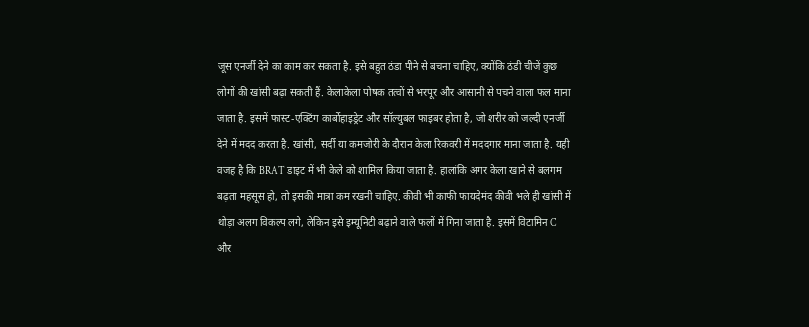जूस एनर्जी देने का काम कर सकता है. इसे बहुत ठंडा पीने से बचना चाहिए, क्योंकि ठंडी चीजें कुछ लोगों की खांसी बढ़ा सकती हैं. केलाकेला पोषक तत्वों से भरपूर और आसानी से पचने वाला फल माना जाता है. इसमें फास्ट-एक्टिंग कार्बोहाइड्रेट और सॉल्युबल फाइबर होता है, जो शरीर को जल्दी एनर्जी देने में मदद करता है. खांसी, सर्दी या कमजोरी के दौरान केला रिकवरी में मददगार माना जाता है. यही वजह है कि BRAT डाइट में भी केले को शामिल किया जाता है. हालांकि अगर केला खाने से बलगम बढ़ता महसूस हो, तो इसकी मात्रा कम रखनी चाहिए. कीवी भी काफी फायदेमंद कीवी भले ही खांसी में थोड़ा अलग विकल्प लगे, लेकिन इसे इम्यूनिटी बढ़ाने वाले फलों में गिना जाता है. इसमें विटामिन C और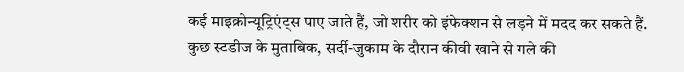कई माइक्रोन्यूट्रिएंट्स पाए जाते हैं, जो शरीर को इंफेक्शन से लड़ने में मदद कर सकते हैं. कुछ स्टडीज के मुताबिक, सर्दी-जुकाम के दौरान कीवी खाने से गले की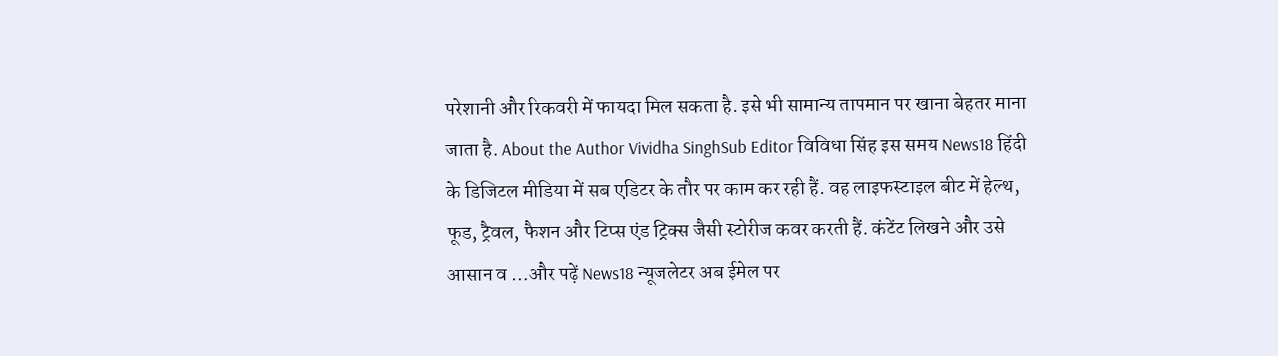परेशानी और रिकवरी में फायदा मिल सकता है. इसे भी सामान्य तापमान पर खाना बेहतर माना जाता है. About the Author Vividha SinghSub Editor विविधा सिंह इस समय News18 हिंदी के डिजिटल मीडिया में सब एडिटर के तौर पर काम कर रही हैं. वह लाइफस्टाइल बीट में हेल्थ, फूड, ट्रैवल, फैशन और टिप्स एंड ट्रिक्स जैसी स्टोरीज कवर करती हैं. कंटेंट लिखने और उसे आसान व …और पढ़ें News18 न्यूजलेटर अब ईमेल पर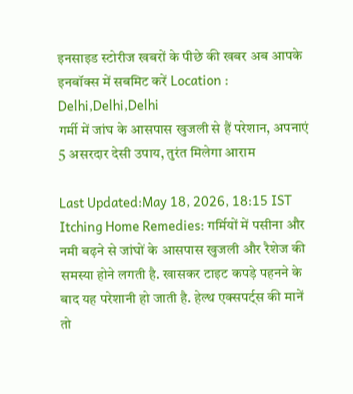इनसाइड स्टोरीज खबरों के पीछे की खबर अब आपके इनबॉक्स में सबमिट करें Location : Delhi,Delhi,Delhi
गर्मी में जांघ के आसपास खुजली से हैं परेशान, अपनाएं 5 असरदार देसी उपाय, तुरंत मिलेगा आराम

Last Updated:May 18, 2026, 18:15 IST Itching Home Remedies: गर्मियों में पसीना और नमी बढ़ने से जांघों के आसपास खुजली और रैशेज की समस्या होने लगती है. खासकर टाइट कपड़े पहनने के बाद यह परेशानी हो जाती है. हेल्थ एक्सपर्ट्स की मानें तो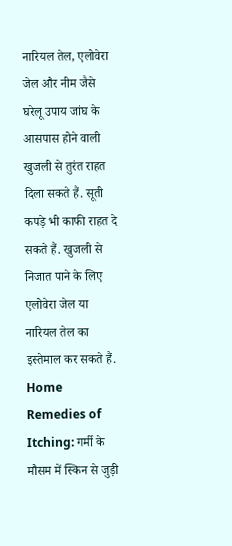नारियल तेल, एलोवेरा जेल और नीम जैसे घरेलू उपाय जांघ के आसपास होने वाली खुजली से तुरंत राहत दिला सकते हैं. सूती कपड़े भी काफी राहत दे सकते हैं. खुजली से निजात पाने के लिए एलोवेरा जेल या नारियल तेल का इस्तेमाल कर सकते हैं. Home Remedies of Itching: गर्मी के मौसम में स्किन से जुड़ी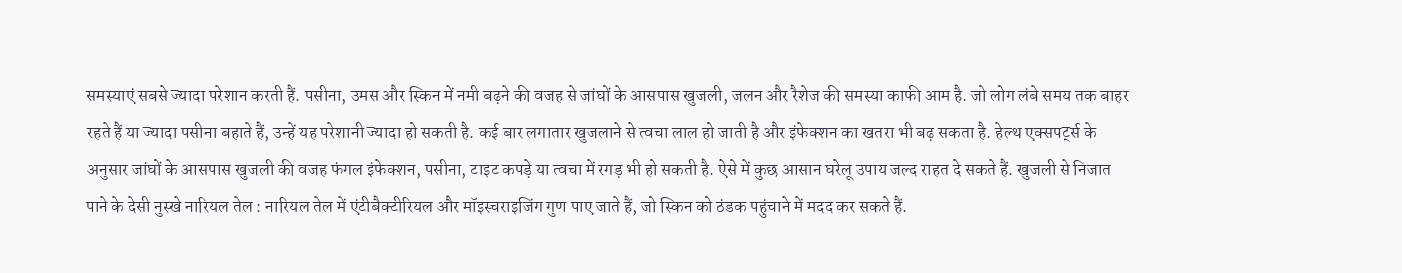समस्याएं सबसे ज्यादा परेशान करती हैं. पसीना, उमस और स्किन में नमी बढ़ने की वजह से जांघों के आसपास खुजली, जलन और रैशेज की समस्या काफी आम है. जो लोग लंबे समय तक बाहर रहते हैं या ज्यादा पसीना बहाते हैं, उन्हें यह परेशानी ज्यादा हो सकती है. कई बार लगातार खुजलाने से त्वचा लाल हो जाती है और इंफेक्शन का खतरा भी बढ़ सकता है. हेल्थ एक्सपर्ट्स के अनुसार जांघों के आसपास खुजली की वजह फंगल इंफेक्शन, पसीना, टाइट कपड़े या त्वचा में रगड़ भी हो सकती है. ऐसे में कुछ आसान घरेलू उपाय जल्द राहत दे सकते हैं. खुजली से निजात पाने के देसी नुस्खे नारियल तेल : नारियल तेल में एंटीबैक्टीरियल और मॉइस्चराइजिंग गुण पाए जाते हैं, जो स्किन को ठंडक पहुंचाने में मदद कर सकते हैं.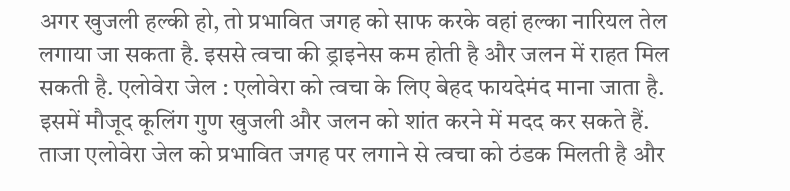अगर खुजली हल्की हो, तो प्रभावित जगह को साफ करके वहां हल्का नारियल तेल लगाया जा सकता है. इससे त्वचा की ड्राइनेस कम होती है और जलन में राहत मिल सकती है. एलोवेरा जेल : एलोवेरा को त्वचा के लिए बेहद फायदेमंद माना जाता है. इसमें मौजूद कूलिंग गुण खुजली और जलन को शांत करने में मदद कर सकते हैं. ताजा एलोवेरा जेल को प्रभावित जगह पर लगाने से त्वचा को ठंडक मिलती है और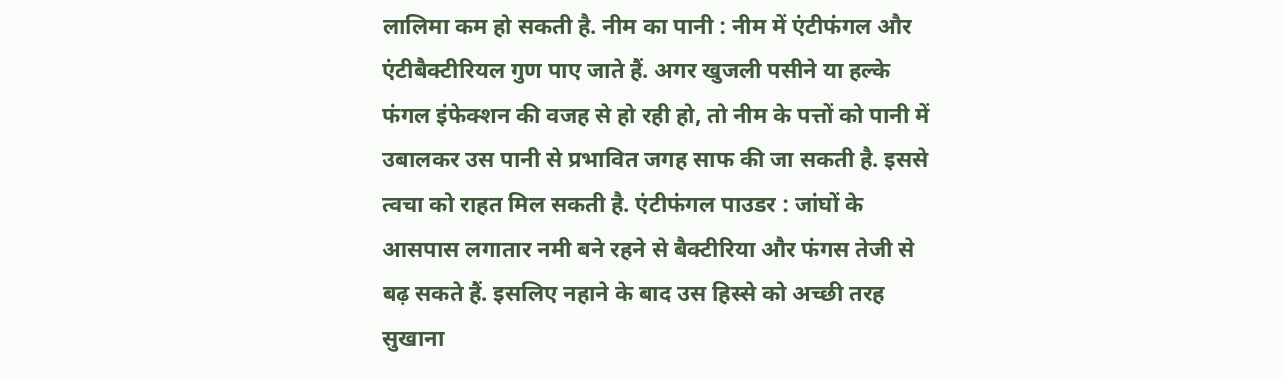लालिमा कम हो सकती है. नीम का पानी : नीम में एंटीफंगल और एंटीबैक्टीरियल गुण पाए जाते हैं. अगर खुजली पसीने या हल्के फंगल इंफेक्शन की वजह से हो रही हो, तो नीम के पत्तों को पानी में उबालकर उस पानी से प्रभावित जगह साफ की जा सकती है. इससे त्वचा को राहत मिल सकती है. एंटीफंगल पाउडर : जांघों के आसपास लगातार नमी बने रहने से बैक्टीरिया और फंगस तेजी से बढ़ सकते हैं. इसलिए नहाने के बाद उस हिस्से को अच्छी तरह सुखाना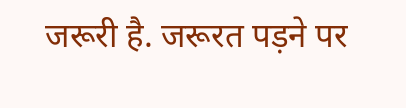जरूरी है. जरूरत पड़ने पर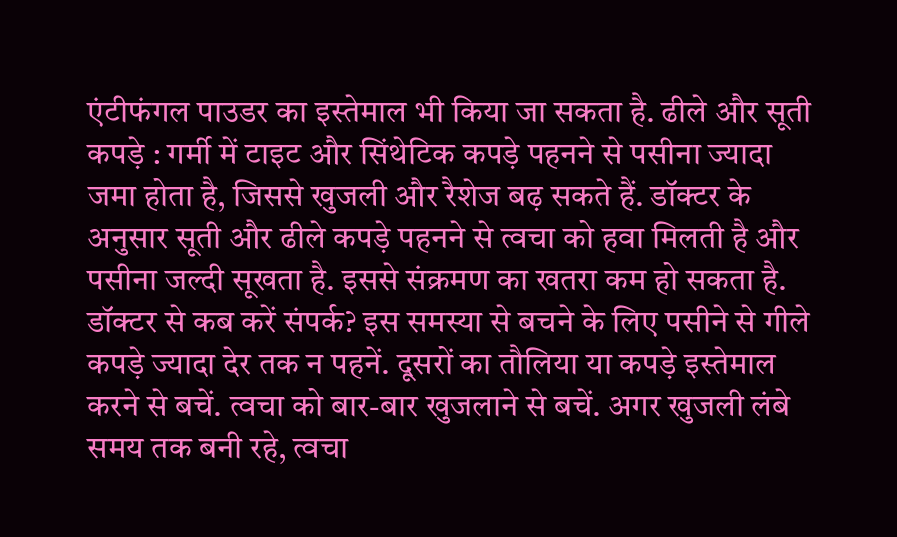एंटीफंगल पाउडर का इस्तेमाल भी किया जा सकता है. ढीले और सूती कपड़े : गर्मी में टाइट और सिंथेटिक कपड़े पहनने से पसीना ज्यादा जमा होता है, जिससे खुजली और रैशेज बढ़ सकते हैं. डॉक्टर के अनुसार सूती और ढीले कपड़े पहनने से त्वचा को हवा मिलती है और पसीना जल्दी सूखता है. इससे संक्रमण का खतरा कम हो सकता है. डॉक्टर से कब करें संपर्क? इस समस्या से बचने के लिए पसीने से गीले कपड़े ज्यादा देर तक न पहनें. दूसरों का तौलिया या कपड़े इस्तेमाल करने से बचें. त्वचा को बार-बार खुजलाने से बचें. अगर खुजली लंबे समय तक बनी रहे, त्वचा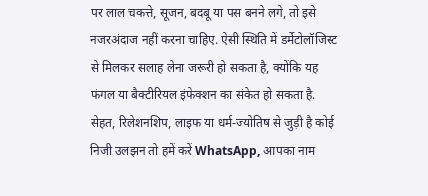पर लाल चकत्ते, सूजन, बदबू या पस बनने लगे, तो इसे नजरअंदाज नहीं करना चाहिए. ऐसी स्थिति में डर्मेटोलॉजिस्ट से मिलकर सलाह लेना जरूरी हो सकता है, क्योंकि यह फंगल या बैक्टीरियल इंफेक्शन का संकेत हो सकता है. सेहत, रिलेशनशिप, लाइफ या धर्म-ज्योतिष से जुड़ी है कोई निजी उलझन तो हमें करें WhatsApp, आपका नाम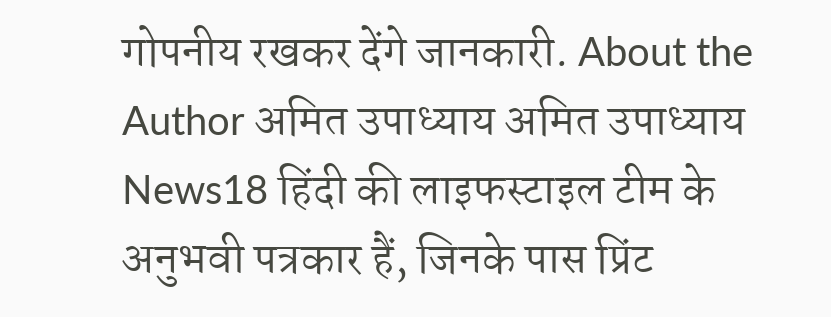गोपनीय रखकर देंगे जानकारी. About the Author अमित उपाध्याय अमित उपाध्याय News18 हिंदी की लाइफस्टाइल टीम के अनुभवी पत्रकार हैं, जिनके पास प्रिंट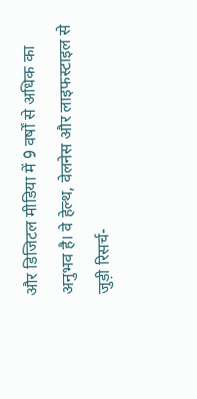और डिजिटल मीडिया में 9 वर्षों से अधिक का अनुभव है। वे हेल्थ, वेलनेस और लाइफस्टाइल से जुड़ी रिसर्च-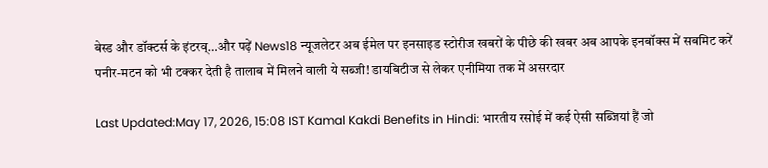बेस्ड और डॉक्टर्स के इंटरव्…और पढ़ें News18 न्यूजलेटर अब ईमेल पर इनसाइड स्टोरीज खबरों के पीछे की खबर अब आपके इनबॉक्स में सबमिट करें
पनीर-मटन को भी टक्कर देती है तालाब में मिलने वाली ये सब्जी! डायबिटीज से लेकर एनीमिया तक में असरदार

Last Updated:May 17, 2026, 15:08 IST Kamal Kakdi Benefits in Hindi: भारतीय रसोई में कई ऐसी सब्जियां हैं जो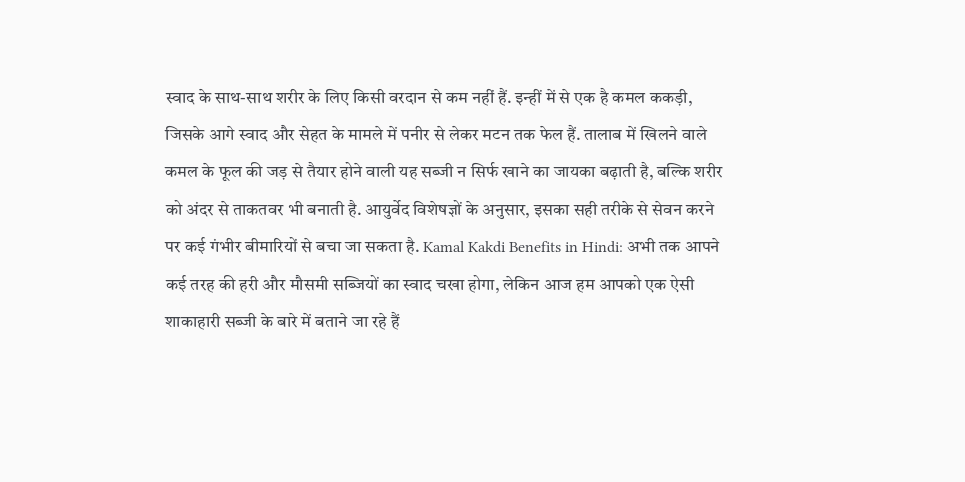स्वाद के साथ-साथ शरीर के लिए किसी वरदान से कम नहीं हैं. इन्हीं में से एक है कमल ककड़ी, जिसके आगे स्वाद और सेहत के मामले में पनीर से लेकर मटन तक फेल हैं. तालाब में खिलने वाले कमल के फूल की जड़ से तैयार होने वाली यह सब्जी न सिर्फ खाने का जायका बढ़ाती है, बल्कि शरीर को अंदर से ताकतवर भी बनाती है. आयुर्वेद विशेषज्ञों के अनुसार, इसका सही तरीके से सेवन करने पर कई गंभीर बीमारियों से बचा जा सकता है. Kamal Kakdi Benefits in Hindi: अभी तक आपने कई तरह की हरी और मौसमी सब्जियों का स्वाद चखा होगा, लेकिन आज हम आपको एक ऐसी शाकाहारी सब्जी के बारे में बताने जा रहे हैं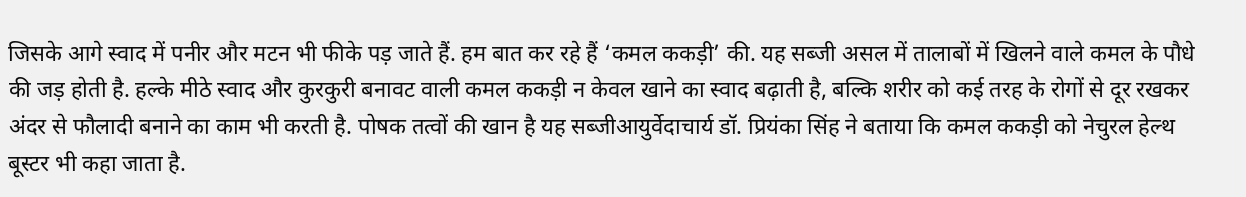जिसके आगे स्वाद में पनीर और मटन भी फीके पड़ जाते हैं. हम बात कर रहे हैं ‘कमल ककड़ी’ की. यह सब्जी असल में तालाबों में खिलने वाले कमल के पौधे की जड़ होती है. हल्के मीठे स्वाद और कुरकुरी बनावट वाली कमल ककड़ी न केवल खाने का स्वाद बढ़ाती है, बल्कि शरीर को कई तरह के रोगों से दूर रखकर अंदर से फौलादी बनाने का काम भी करती है. पोषक तत्वों की खान है यह सब्जीआयुर्वेदाचार्य डॉ. प्रियंका सिंह ने बताया कि कमल ककड़ी को नेचुरल हेल्थ बूस्टर भी कहा जाता है.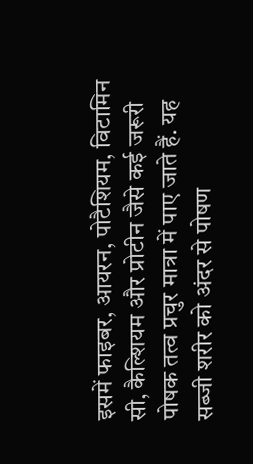इसमें फाइबर, आयरन, पोटैशियम, विटामिन सी, कैल्शियम और प्रोटीन जैसे कई जरूरी पोषक तत्व प्रचुर मात्रा में पाए जाते हैं. यह सब्जी शरीर को अंदर से पोषण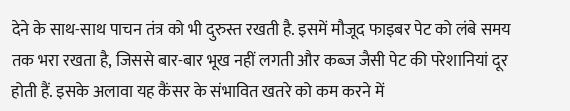देने के साथ-साथ पाचन तंत्र को भी दुरुस्त रखती है. इसमें मौजूद फाइबर पेट को लंबे समय तक भरा रखता है, जिससे बार-बार भूख नहीं लगती और कब्ज जैसी पेट की परेशानियां दूर होती हैं. इसके अलावा यह कैंसर के संभावित खतरे को कम करने में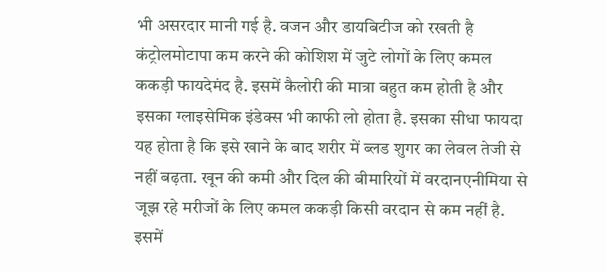भी असरदार मानी गई है. वजन और डायबिटीज को रखती है कंट्रोलमोटापा कम करने की कोशिश में जुटे लोगों के लिए कमल ककड़ी फायदेमंद है. इसमें कैलोरी की मात्रा बहुत कम होती है और इसका ग्लाइसेमिक इंडेक्स भी काफी लो होता है. इसका सीधा फायदा यह होता है कि इसे खाने के बाद शरीर में ब्लड शुगर का लेवल तेजी से नहीं बढ़ता. खून की कमी और दिल की बीमारियों में वरदानएनीमिया से जूझ रहे मरीजों के लिए कमल ककड़ी किसी वरदान से कम नहीं है. इसमें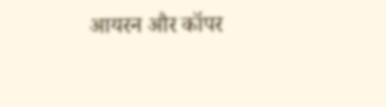आयरन और कॉपर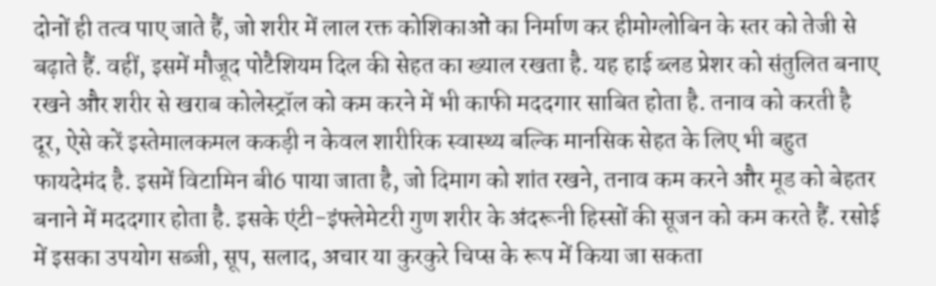दोनों ही तत्व पाए जाते हैं, जो शरीर में लाल रक्त कोशिकाओं का निर्माण कर हीमोग्लोबिन के स्तर को तेजी से बढ़ाते हैं. वहीं, इसमें मौजूद पोटैशियम दिल की सेहत का ख्याल रखता है. यह हाई ब्लड प्रेशर को संतुलित बनाए रखने और शरीर से खराब कोलेस्ट्रॉल को कम करने में भी काफी मददगार साबित होता है. तनाव को करती है दूर, ऐसे करें इस्तेमालकमल ककड़ी न केवल शारीरिक स्वास्थ्य बल्कि मानसिक सेहत के लिए भी बहुत फायदेमंद है. इसमें विटामिन बी6 पाया जाता है, जो दिमाग को शांत रखने, तनाव कम करने और मूड को बेहतर बनाने में मददगार होता है. इसके एंटी-इंफ्लेमेटरी गुण शरीर के अंदरूनी हिस्सों की सूजन को कम करते हैं. रसोई में इसका उपयोग सब्जी, सूप, सलाद, अचार या कुरकुरे चिप्स के रूप में किया जा सकता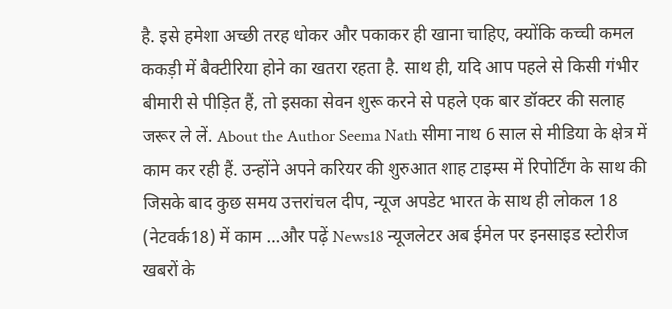है. इसे हमेशा अच्छी तरह धोकर और पकाकर ही खाना चाहिए, क्योंकि कच्ची कमल ककड़ी में बैक्टीरिया होने का खतरा रहता है. साथ ही, यदि आप पहले से किसी गंभीर बीमारी से पीड़ित हैं, तो इसका सेवन शुरू करने से पहले एक बार डॉक्टर की सलाह जरूर ले लें. About the Author Seema Nath सीमा नाथ 6 साल से मीडिया के क्षेत्र में काम कर रही हैं. उन्होंने अपने करियर की शुरुआत शाह टाइम्स में रिपोर्टिंग के साथ की जिसके बाद कुछ समय उत्तरांचल दीप, न्यूज अपडेट भारत के साथ ही लोकल 18 (नेटवर्क18) में काम …और पढ़ें News18 न्यूजलेटर अब ईमेल पर इनसाइड स्टोरीज खबरों के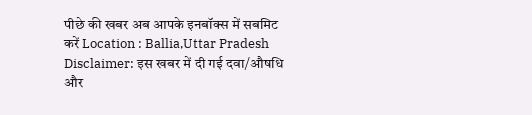पीछे की खबर अब आपके इनबॉक्स में सबमिट करें Location : Ballia,Uttar Pradesh Disclaimer: इस खबर में दी गई दवा/औषधि और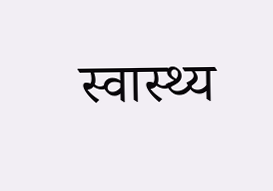स्वास्थ्य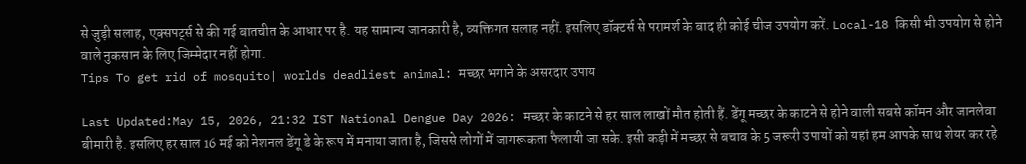से जुड़ी सलाह, एक्सपर्ट्स से की गई बातचीत के आधार पर है. यह सामान्य जानकारी है, व्यक्तिगत सलाह नहीं. इसलिए डॉक्टर्स से परामर्श के बाद ही कोई चीज उपयोग करें. Local-18 किसी भी उपयोग से होने वाले नुकसान के लिए जिम्मेदार नहीं होगा.
Tips To get rid of mosquito| worlds deadliest animal: मच्छर भगाने के असरदार उपाय

Last Updated:May 15, 2026, 21:32 IST National Dengue Day 2026: मच्छर के काटने से हर साल लाखों मौत होती हैं. डेंगू मच्छर के काटने से होने वाली सबसे कॉमन और जानलेवा बीमारी है. इसलिए हर साल 16 मई को नेशनल डेंगू डे के रूप में मनाया जाता है, जिससे लोगों में जागरूकता फैलायी जा सके. इसी कड़ी में मच्छर से बचाव के 5 जरूरी उपायों को यहां हम आपके साथ शेयर कर रहे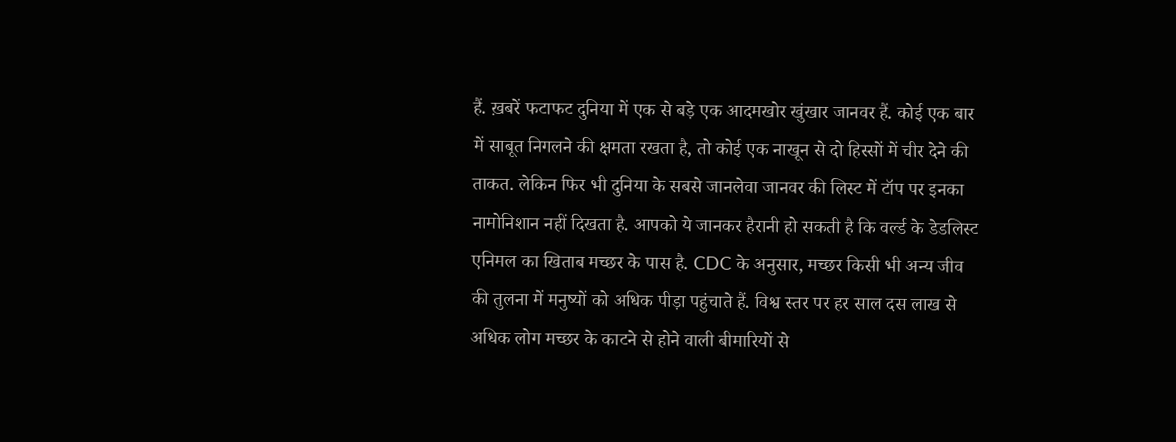हैं. ख़बरें फटाफट दुनिया में एक से बड़े एक आदमखोर खुंखार जानवर हैं. कोई एक बार में साबूत निगलने की क्षमता रखता है, तो कोई एक नाखून से दो हिस्सों में चीर देने की ताकत. लेकिन फिर भी दुनिया के सबसे जानलेवा जानवर की लिस्ट में टॉप पर इनका नामोनिशान नहीं दिखता है. आपको ये जानकर हैरानी हो सकती है कि वर्ल्ड के डेडलिस्ट एनिमल का खिताब मच्छर के पास है. CDC के अनुसार, मच्छर किसी भी अन्य जीव की तुलना में मनुष्यों को अधिक पीड़ा पहुंचाते हैं. विश्व स्तर पर हर साल दस लाख से अधिक लोग मच्छर के काटने से होने वाली बीमारियों से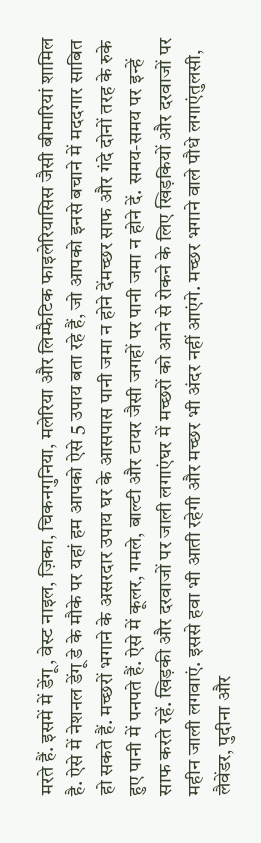मरते हैं. इसमें में डेंगू, वेस्ट नाइल, ज़िका, चिकनगुनिया, मलेरिया और लिम्फैटिक फाइलेरियासिस जैसी बीमारियां शामिल है. ऐसे में नेशनल डेंगू डे के मौके पर यहां हम आपको ऐसे 5 उपाय बता रहे हैं, जो आपको इनसे बचाने में मददगार साबित हो सकते हैं. मच्छरों भगाने के असरदार उपाय घर के आसपास पानी जमा न होने देंमच्छर साफ और गंदे दोनों तरह के रुके हुए पानी में पनपते हैं. ऐसे में कूलर, गमले, बाल्टी और टायर जैसी जगहों पर पानी जमा न होने दें. समय-समय पर इन्हें साफ करते रहें. खिड़की और दरवाजों पर जाली लगाएंघर में मच्छरों को आने से रोकने के लिए खिड़कियों और दरवाजों पर महीन जाली लगवाएं. इससे हवा भी आती रहेगी और मच्छर भी अंदर नहीं आएंगे. मच्छर भगाने वाले पौधे लगाएंतुलसी, लैवेंडर, पुदीना और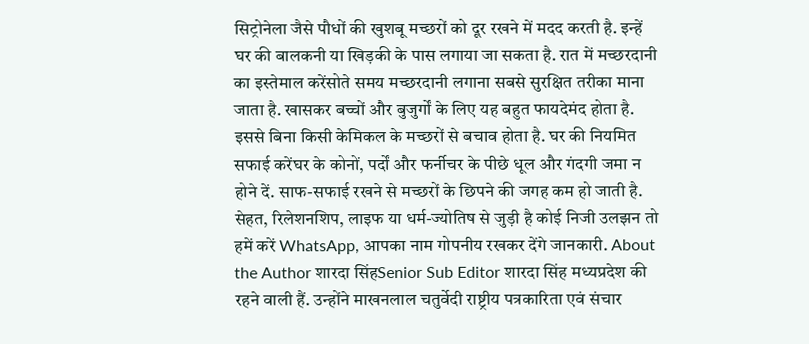सिट्रोनेला जैसे पौधों की खुशबू मच्छरों को दूर रखने में मदद करती है. इन्हें घर की बालकनी या खिड़की के पास लगाया जा सकता है. रात में मच्छरदानी का इस्तेमाल करेंसोते समय मच्छरदानी लगाना सबसे सुरक्षित तरीका माना जाता है. खासकर बच्चों और बुजुर्गों के लिए यह बहुत फायदेमंद होता है. इससे बिना किसी केमिकल के मच्छरों से बचाव होता है. घर की नियमित सफाई करेंघर के कोनों, पर्दों और फर्नीचर के पीछे धूल और गंदगी जमा न होने दें. साफ-सफाई रखने से मच्छरों के छिपने की जगह कम हो जाती है. सेहत, रिलेशनशिप, लाइफ या धर्म-ज्योतिष से जुड़ी है कोई निजी उलझन तो हमें करें WhatsApp, आपका नाम गोपनीय रखकर देंगे जानकारी. About the Author शारदा सिंहSenior Sub Editor शारदा सिंह मध्यप्रदेश की रहने वाली हैं. उन्होंने माखनलाल चतुर्वेदी राष्ट्रीय पत्रकारिता एवं संचार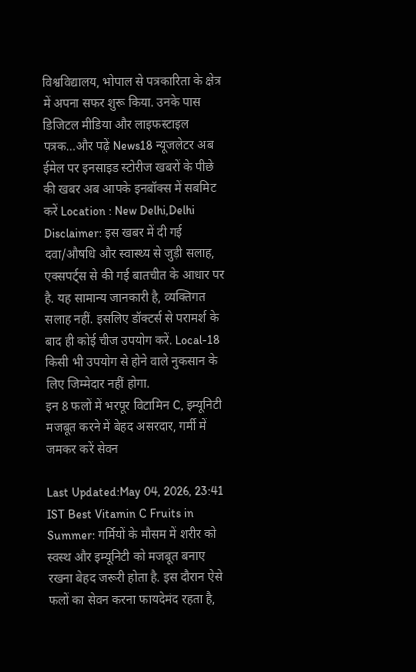विश्वविद्यालय, भोपाल से पत्रकारिता के क्षेत्र में अपना सफर शुरू किया. उनके पास डिजिटल मीडिया और लाइफस्टाइल पत्रक…और पढ़ें News18 न्यूजलेटर अब ईमेल पर इनसाइड स्टोरीज खबरों के पीछे की खबर अब आपके इनबॉक्स में सबमिट करें Location : New Delhi,Delhi Disclaimer: इस खबर में दी गई दवा/औषधि और स्वास्थ्य से जुड़ी सलाह, एक्सपर्ट्स से की गई बातचीत के आधार पर है. यह सामान्य जानकारी है, व्यक्तिगत सलाह नहीं. इसलिए डॉक्टर्स से परामर्श के बाद ही कोई चीज उपयोग करें. Local-18 किसी भी उपयोग से होने वाले नुकसान के लिए जिम्मेदार नहीं होगा.
इन 8 फलों में भरपूर विटामिन C, इम्यूनिटी मजबूत करने में बेहद असरदार, गर्मी में जमकर करें सेवन

Last Updated:May 04, 2026, 23:41 IST Best Vitamin C Fruits in Summer: गर्मियों के मौसम में शरीर को स्वस्थ और इम्यूनिटी को मजबूत बनाए रखना बेहद जरूरी होता है. इस दौरान ऐसे फलों का सेवन करना फायदेमंद रहता है,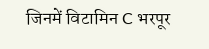जिनमें विटामिन C भरपूर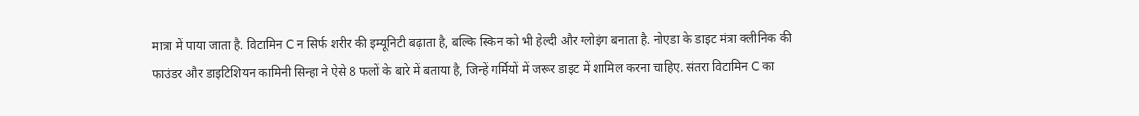मात्रा में पाया जाता है. विटामिन C न सिर्फ शरीर की इम्यूनिटी बढ़ाता है, बल्कि स्किन को भी हेल्दी और ग्लोइंग बनाता है. नोएडा के डाइट मंत्रा क्लीनिक की फाउंडर और डाइटिशियन कामिनी सिन्हा ने ऐसे 8 फलों के बारे में बताया है, जिन्हें गर्मियों में जरूर डाइट में शामिल करना चाहिए. संतरा विटामिन C का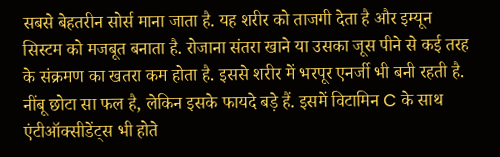सबसे बेहतरीन सोर्स माना जाता है. यह शरीर को ताजगी देता है और इम्यून सिस्टम को मजबूत बनाता है. रोजाना संतरा खाने या उसका जूस पीने से कई तरह के संक्रमण का खतरा कम होता है. इससे शरीर में भरपूर एनर्जी भी बनी रहती है. नींबू छोटा सा फल है, लेकिन इसके फायदे बड़े हैं. इसमें विटामिन C के साथ एंटीऑक्सीडेंट्स भी होते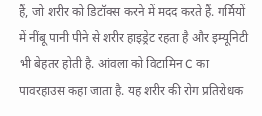हैं, जो शरीर को डिटॉक्स करने में मदद करते हैं. गर्मियों में नींबू पानी पीने से शरीर हाइड्रेट रहता है और इम्यूनिटी भी बेहतर होती है. आंवला को विटामिन C का पावरहाउस कहा जाता है. यह शरीर की रोग प्रतिरोधक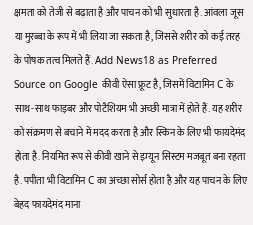क्षमता को तेजी से बढ़ाता है और पाचन को भी सुधारता है. आंवला जूस या मुरब्बा के रूप में भी लिया जा सकता है, जिससे शरीर को कई तरह के पोषक तत्व मिलते हैं. Add News18 as Preferred Source on Google कीवी ऐसा फ्रूट है, जिसमें विटामिन C के साथ-साथ फाइबर और पोटैशियम भी अच्छी मात्रा में होते हैं. यह शरीर को संक्रमण से बचाने में मदद करता है और स्किन के लिए भी फायदेमंद होता है. नियमित रूप से कीवी खाने से इम्यून सिस्टम मजबूत बना रहता है. पपीता भी विटामिन C का अच्छा सोर्स होता है और यह पाचन के लिए बेहद फायदेमंद माना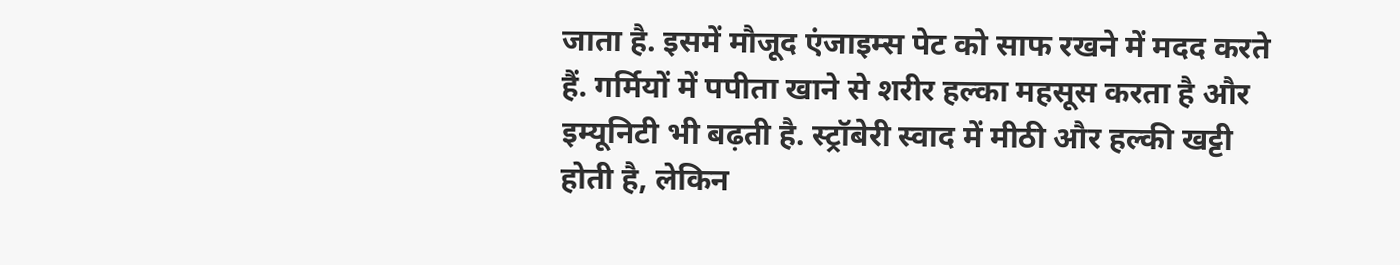जाता है. इसमें मौजूद एंजाइम्स पेट को साफ रखने में मदद करते हैं. गर्मियों में पपीता खाने से शरीर हल्का महसूस करता है और इम्यूनिटी भी बढ़ती है. स्ट्रॉबेरी स्वाद में मीठी और हल्की खट्टी होती है, लेकिन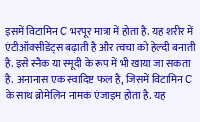इसमें विटामिन C भरपूर मात्रा में होता है. यह शरीर में एंटीऑक्सीडेंट्स बढ़ाती है और त्वचा को हेल्दी बनाती है. इसे स्नैक या स्मूदी के रूप में भी खाया जा सकता है. अनानास एक स्वादिष्ट फल है, जिसमें विटामिन C के साथ ब्रोमेलिन नामक एंजाइम होता है. यह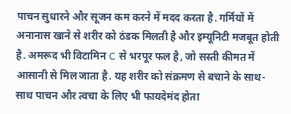पाचन सुधारने और सूजन कम करने में मदद करता है. गर्मियों में अनानास खाने से शरीर को ठंडक मिलती है और इम्यूनिटी मजबूत होती है. अमरूद भी विटामिन C से भरपूर फल है, जो सस्ती कीमत में आसानी से मिल जाता है. यह शरीर को संक्रमण से बचाने के साथ-साथ पाचन और त्वचा के लिए भी फायदेमंद होता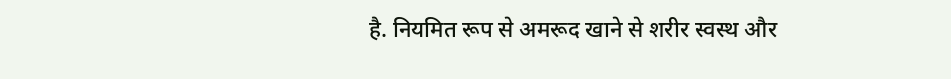है. नियमित रूप से अमरूद खाने से शरीर स्वस्थ और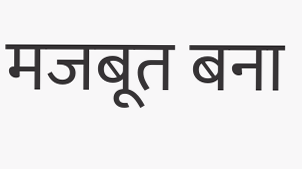मजबूत बना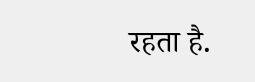रहता है.